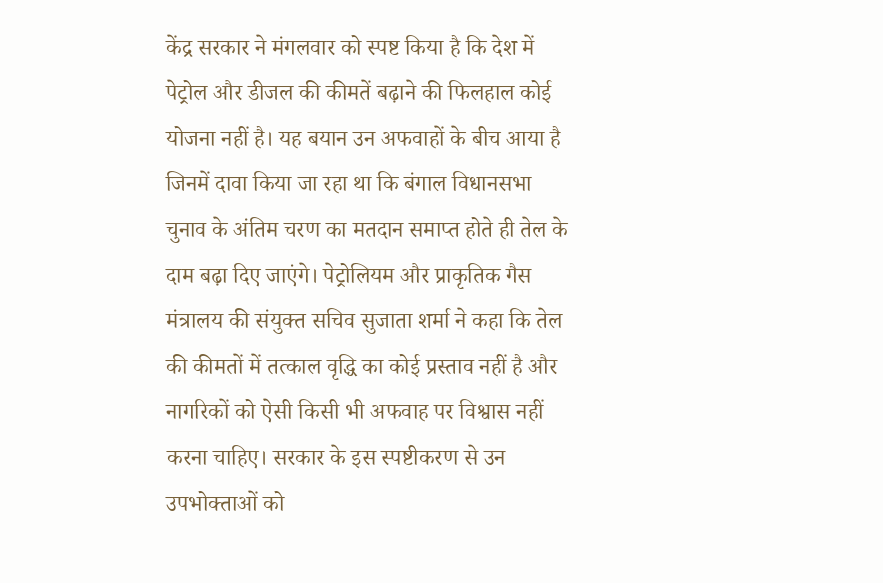केंद्र सरकार ने मंगलवार को स्पष्ट किया है कि देश में पेट्रोल और डीजल की कीमतें बढ़ाने की फिलहाल कोई योजना नहीं है। यह बयान उन अफवाहों के बीच आया है जिनमें दावा किया जा रहा था कि बंगाल विधानसभा चुनाव के अंतिम चरण का मतदान समाप्त होते ही तेल के दाम बढ़ा दिए जाएंगे। पेट्रोलियम और प्राकृतिक गैस मंत्रालय की संयुक्त सचिव सुजाता शर्मा ने कहा कि तेल की कीमतों में तत्काल वृद्धि का कोई प्रस्ताव नहीं है और नागरिकों को ऐसी किसी भी अफवाह पर विश्वास नहीं करना चाहिए। सरकार के इस स्पष्टीकरण से उन उपभोक्ताओं को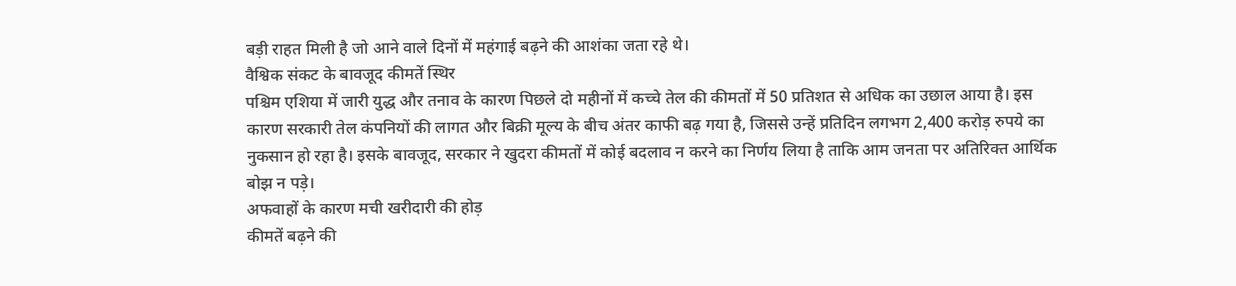बड़ी राहत मिली है जो आने वाले दिनों में महंगाई बढ़ने की आशंका जता रहे थे।
वैश्विक संकट के बावजूद कीमतें स्थिर
पश्चिम एशिया में जारी युद्ध और तनाव के कारण पिछले दो महीनों में कच्चे तेल की कीमतों में 50 प्रतिशत से अधिक का उछाल आया है। इस कारण सरकारी तेल कंपनियों की लागत और बिक्री मूल्य के बीच अंतर काफी बढ़ गया है, जिससे उन्हें प्रतिदिन लगभग 2,400 करोड़ रुपये का नुकसान हो रहा है। इसके बावजूद, सरकार ने खुदरा कीमतों में कोई बदलाव न करने का निर्णय लिया है ताकि आम जनता पर अतिरिक्त आर्थिक बोझ न पड़े।
अफवाहों के कारण मची खरीदारी की होड़
कीमतें बढ़ने की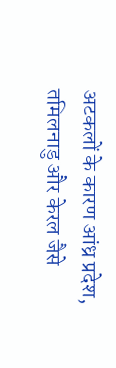अटकलों के कारण आंध्र प्रदेश, तमिलनाडु और केरल जैसे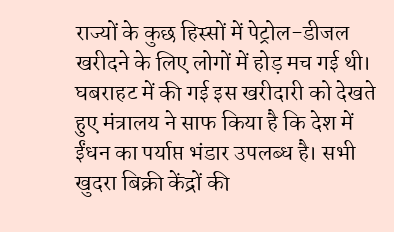राज्यों के कुछ हिस्सों में पेट्रोल-डीजल खरीदने के लिए लोगों में होड़ मच गई थी। घबराहट में की गई इस खरीदारी को देखते हुए मंत्रालय ने साफ किया है कि देश में ईंधन का पर्याप्त भंडार उपलब्ध है। सभी खुदरा बिक्री केंद्रों की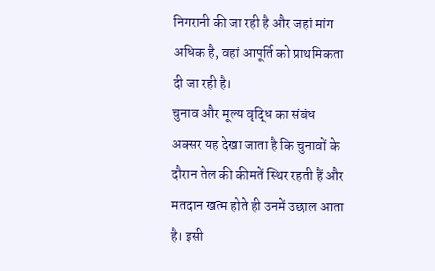निगरानी की जा रही है और जहां मांग अधिक है, वहां आपूर्ति को प्राथमिकता दी जा रही है।
चुनाव और मूल्य वृद्धि का संबंध
अक्सर यह देखा जाता है कि चुनावों के दौरान तेल की कीमतें स्थिर रहती हैं और मतदान खत्म होते ही उनमें उछाल आता है। इसी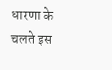धारणा के चलते इस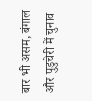बार भी असम, बंगाल और पुडुचेरी में चुनाव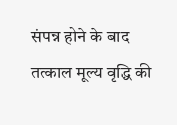संपन्न होने के बाद तत्काल मूल्य वृद्धि की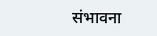संभावना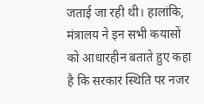जताई जा रही थी। हालांकि, मंत्रालय ने इन सभी कयासों को आधारहीन बताते हुए कहा है कि सरकार स्थिति पर नजर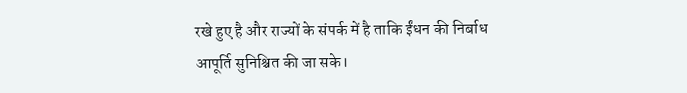रखे हुए है और राज्यों के संपर्क में है ताकि ईंधन की निर्बाध आपूर्ति सुनिश्चित की जा सके।